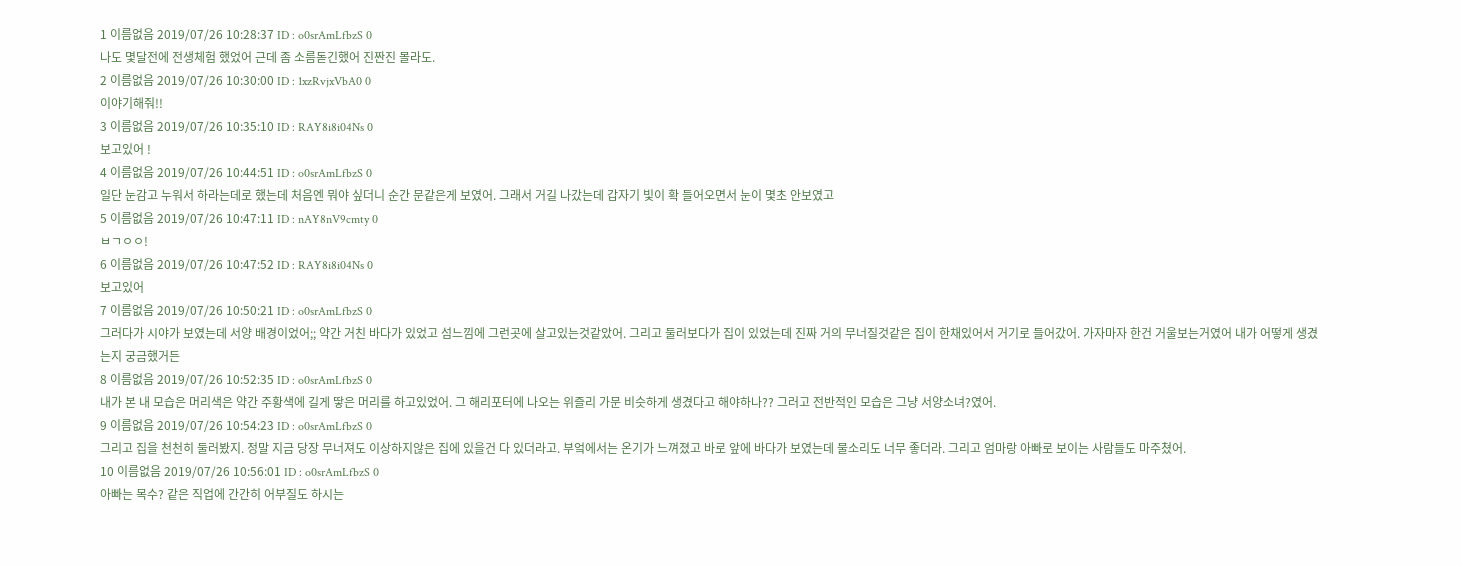1 이름없음 2019/07/26 10:28:37 ID : o0srAmLfbzS 0
나도 몇달전에 전생체험 했었어 근데 좀 소름돋긴했어 진짠진 몰라도.
2 이름없음 2019/07/26 10:30:00 ID : 1xzRvjxVbA0 0
이야기해줘!!
3 이름없음 2019/07/26 10:35:10 ID : RAY8i8i04Ns 0
보고있어 !
4 이름없음 2019/07/26 10:44:51 ID : o0srAmLfbzS 0
일단 눈감고 누워서 하라는데로 했는데 처음엔 뭐야 싶더니 순간 문같은게 보였어. 그래서 거길 나갔는데 갑자기 빛이 확 들어오면서 눈이 몇초 안보였고
5 이름없음 2019/07/26 10:47:11 ID : nAY8nV9cmty 0
ㅂㄱㅇㅇ!
6 이름없음 2019/07/26 10:47:52 ID : RAY8i8i04Ns 0
보고있어
7 이름없음 2019/07/26 10:50:21 ID : o0srAmLfbzS 0
그러다가 시야가 보였는데 서양 배경이었어;; 약간 거친 바다가 있었고 섬느낌에 그런곳에 살고있는것같았어. 그리고 둘러보다가 집이 있었는데 진짜 거의 무너질것같은 집이 한채있어서 거기로 들어갔어. 가자마자 한건 거울보는거였어 내가 어떻게 생겼는지 궁금했거든
8 이름없음 2019/07/26 10:52:35 ID : o0srAmLfbzS 0
내가 본 내 모습은 머리색은 약간 주황색에 길게 땋은 머리를 하고있었어. 그 해리포터에 나오는 위즐리 가문 비슷하게 생겼다고 해야하나?? 그러고 전반적인 모습은 그냥 서양소녀?였어.
9 이름없음 2019/07/26 10:54:23 ID : o0srAmLfbzS 0
그리고 집을 천천히 둘러봤지. 정말 지금 당장 무너져도 이상하지않은 집에 있을건 다 있더라고. 부엌에서는 온기가 느껴졌고 바로 앞에 바다가 보였는데 물소리도 너무 좋더라. 그리고 엄마랑 아빠로 보이는 사람들도 마주쳤어.
10 이름없음 2019/07/26 10:56:01 ID : o0srAmLfbzS 0
아빠는 목수? 같은 직업에 간간히 어부질도 하시는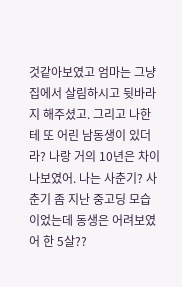것같아보였고 엄마는 그냥 집에서 살림하시고 뒷바라지 해주셨고. 그리고 나한테 또 어린 남동생이 있더라? 나랑 거의 10년은 차이나보였어. 나는 사춘기? 사춘기 좀 지난 중고딩 모습이었는데 동생은 어려보였어 한 5살??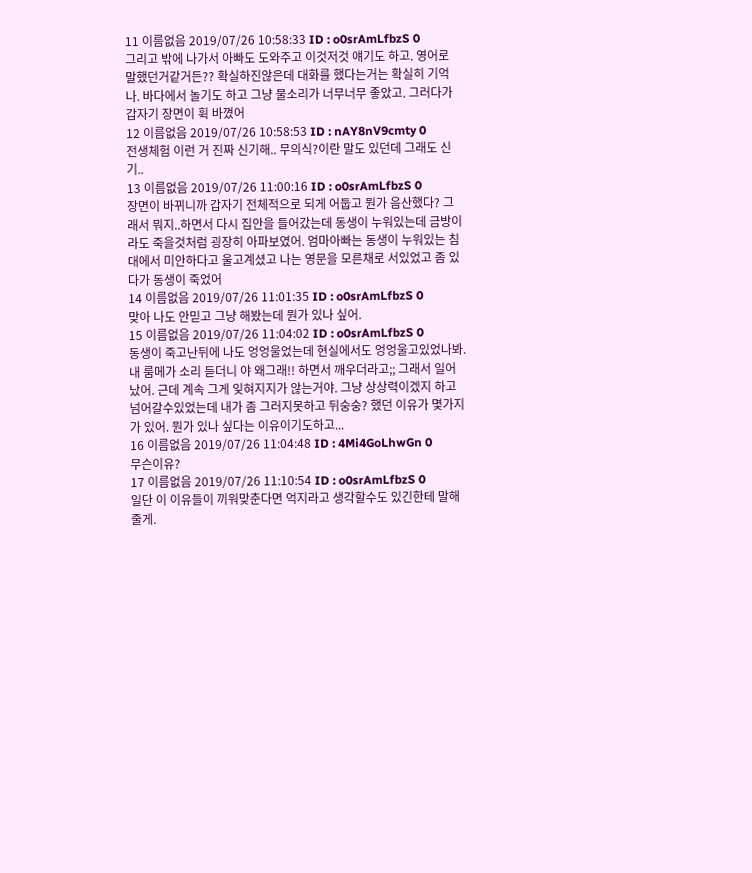11 이름없음 2019/07/26 10:58:33 ID : o0srAmLfbzS 0
그리고 밖에 나가서 아빠도 도와주고 이것저것 얘기도 하고. 영어로 말했던거같거든?? 확실하진않은데 대화를 했다는거는 확실히 기억나. 바다에서 놀기도 하고 그냥 물소리가 너무너무 좋았고. 그러다가 갑자기 장면이 휙 바꼈어
12 이름없음 2019/07/26 10:58:53 ID : nAY8nV9cmty 0
전생체험 이런 거 진짜 신기해.. 무의식?이란 말도 있던데 그래도 신기..
13 이름없음 2019/07/26 11:00:16 ID : o0srAmLfbzS 0
장면이 바뀌니까 갑자기 전체적으로 되게 어둡고 뭔가 음산했다? 그래서 뭐지..하면서 다시 집안을 들어갔는데 동생이 누워있는데 금방이라도 죽을것처럼 굉장히 아파보였어. 엄마아빠는 동생이 누워있는 침대에서 미안하다고 울고계셨고 나는 영문을 모른채로 서있었고 좀 있다가 동생이 죽었어
14 이름없음 2019/07/26 11:01:35 ID : o0srAmLfbzS 0
맞아 나도 안믿고 그냥 해봤는데 뭔가 있나 싶어.
15 이름없음 2019/07/26 11:04:02 ID : o0srAmLfbzS 0
동생이 죽고난뒤에 나도 엉엉울었는데 현실에서도 엉엉울고있었나봐. 내 룸메가 소리 듣더니 야 왜그래!! 하면서 깨우더라고;; 그래서 일어났어. 근데 계속 그게 잊혀지지가 않는거야. 그냥 상상력이겠지 하고 넘어갈수있었는데 내가 좀 그러지못하고 뒤숭숭? 했던 이유가 몇가지가 있어. 뭔가 있나 싶다는 이유이기도하고...
16 이름없음 2019/07/26 11:04:48 ID : 4Mi4GoLhwGn 0
무슨이유?
17 이름없음 2019/07/26 11:10:54 ID : o0srAmLfbzS 0
일단 이 이유들이 끼워맞춘다면 억지라고 생각할수도 있긴한테 말해줄게.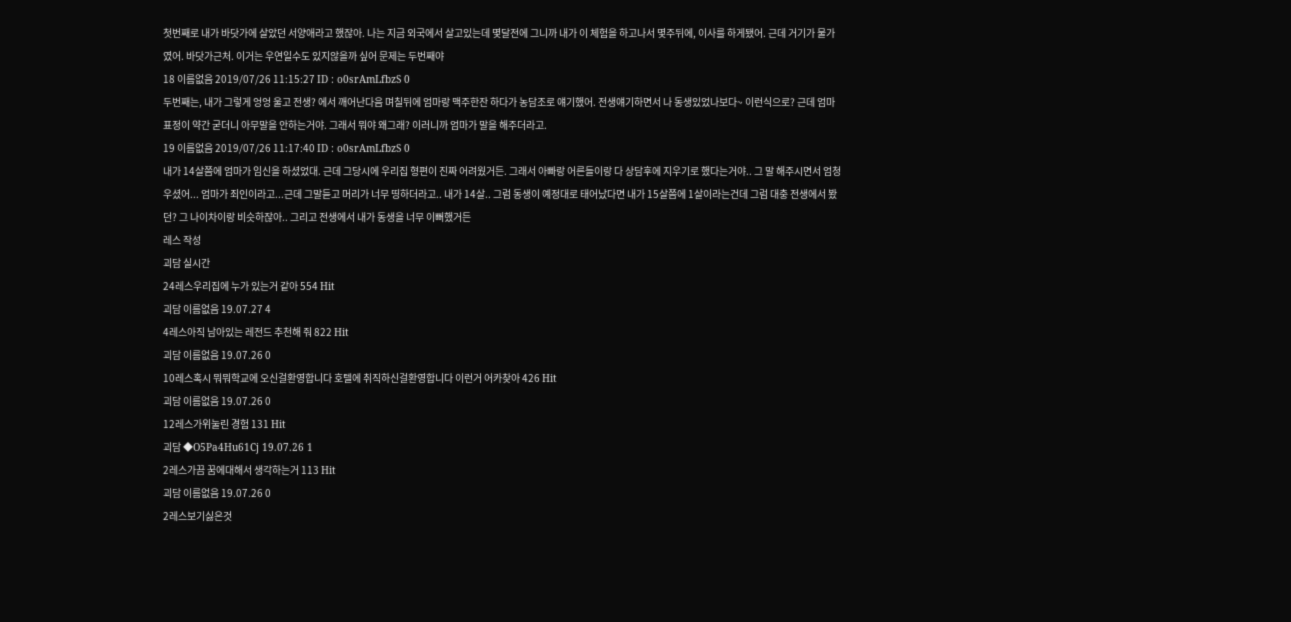첫번째로 내가 바닷가에 살았던 서양애라고 했잖아. 나는 지금 외국에서 살고있는데 몇달전에 그니까 내가 이 체험을 하고나서 몇주뒤에, 이사를 하게됐어. 근데 거기가 물가였어. 바닷가근처. 이거는 우연일수도 있지않을까 싶어 문제는 두번째야
18 이름없음 2019/07/26 11:15:27 ID : o0srAmLfbzS 0
두번째는, 내가 그렇게 엉엉 울고 전생? 에서 깨어난다음 며칠뒤에 엄마랑 맥주한잔 하다가 농담조로 얘기했어. 전생얘기하면서 나 동생있었나보다~ 이런식으로? 근데 엄마 표정이 약간 굳더니 아무말을 안하는거야. 그래서 뭐야 왜그래? 이러니까 엄마가 말을 해주더라고.
19 이름없음 2019/07/26 11:17:40 ID : o0srAmLfbzS 0
내가 14살쯤에 엄마가 임신을 하셨었대. 근데 그당시에 우리집 형편이 진짜 어려웠거든. 그래서 아빠랑 어른들이랑 다 상담후에 지우기로 했다는거야.. 그 말 해주시면서 엄청 우셨어... 엄마가 죄인이라고...근데 그말듣고 머리가 너무 띵하더라고.. 내가 14살.. 그럼 동생이 예정대로 태어났다면 내가 15살쯤에 1살이라는건데 그럼 대충 전생에서 봤던? 그 나이차이랑 비슷하잖아.. 그리고 전생에서 내가 동생을 너무 이뻐했거든
레스 작성
괴담 실시간
24레스우리집에 누가 있는거 같아 554 Hit
괴담 이름없음 19.07.27 4
4레스아직 남아있는 레전드 추천해 줘 822 Hit
괴담 이름없음 19.07.26 0
10레스혹시 뭐뭐학교에 오신걸환영합니다 호텔에 취직하신걸환영합니다 이런거 어카찾아 426 Hit
괴담 이름없음 19.07.26 0
12레스가위눌린 경험 131 Hit
괴담 ◆O5Pa4Hu61Cj 19.07.26 1
2레스가끔 꿈에대해서 생각하는거 113 Hit
괴담 이름없음 19.07.26 0
2레스보기싫은것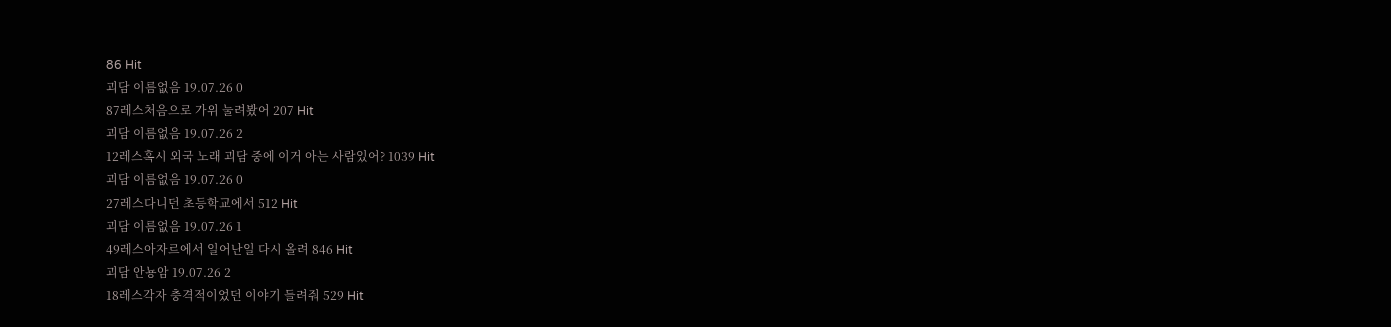86 Hit
괴담 이름없음 19.07.26 0
87레스처음으로 가위 눌려봤어 207 Hit
괴담 이름없음 19.07.26 2
12레스혹시 외국 노래 괴담 중에 이거 아는 사람있어? 1039 Hit
괴담 이름없음 19.07.26 0
27레스다니던 초등학교에서 512 Hit
괴담 이름없음 19.07.26 1
49레스아자르에서 일어난일 다시 올려 846 Hit
괴담 안뇽암 19.07.26 2
18레스각자 충격적이었던 이야기 들려줘 529 Hit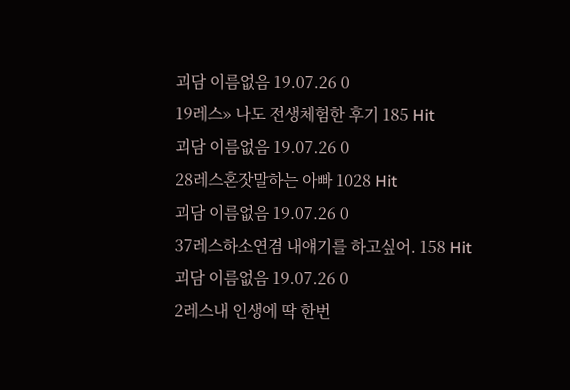괴담 이름없음 19.07.26 0
19레스» 나도 전생체험한 후기 185 Hit
괴담 이름없음 19.07.26 0
28레스혼잣말하는 아빠 1028 Hit
괴담 이름없음 19.07.26 0
37레스하소연겸 내얘기를 하고싶어. 158 Hit
괴담 이름없음 19.07.26 0
2레스내 인생에 딱 한번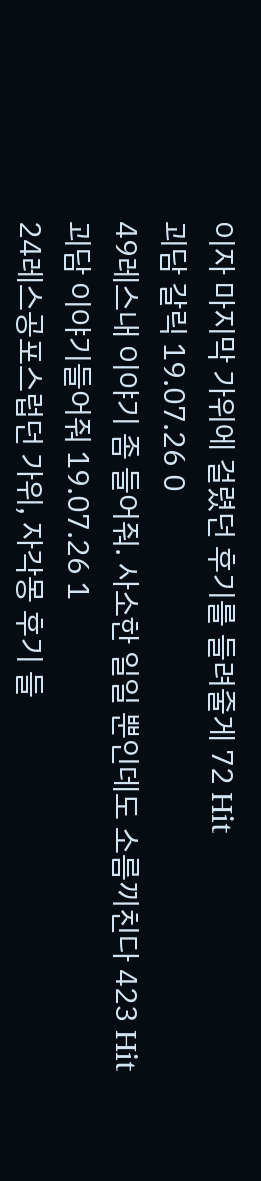이자 마지막 가위에 걸렸던 후기를 들려줄게 72 Hit
괴담 갈릭 19.07.26 0
49레스내 이야기 좀 들어줘. 사소한 일일 뿐인데도 소름끼친다 423 Hit
괴담 이야기들어줘 19.07.26 1
24레스공포스럽던 가위, 자각몽 후기 들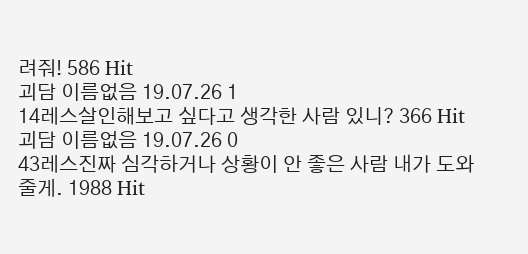려줘! 586 Hit
괴담 이름없음 19.07.26 1
14레스살인해보고 싶다고 생각한 사람 있니? 366 Hit
괴담 이름없음 19.07.26 0
43레스진짜 심각하거나 상황이 안 좋은 사람 내가 도와줄게. 1988 Hit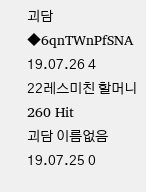괴담 ◆6qnTWnPfSNA 19.07.26 4
22레스미친 할머니 260 Hit
괴담 이름없음 19.07.25 0